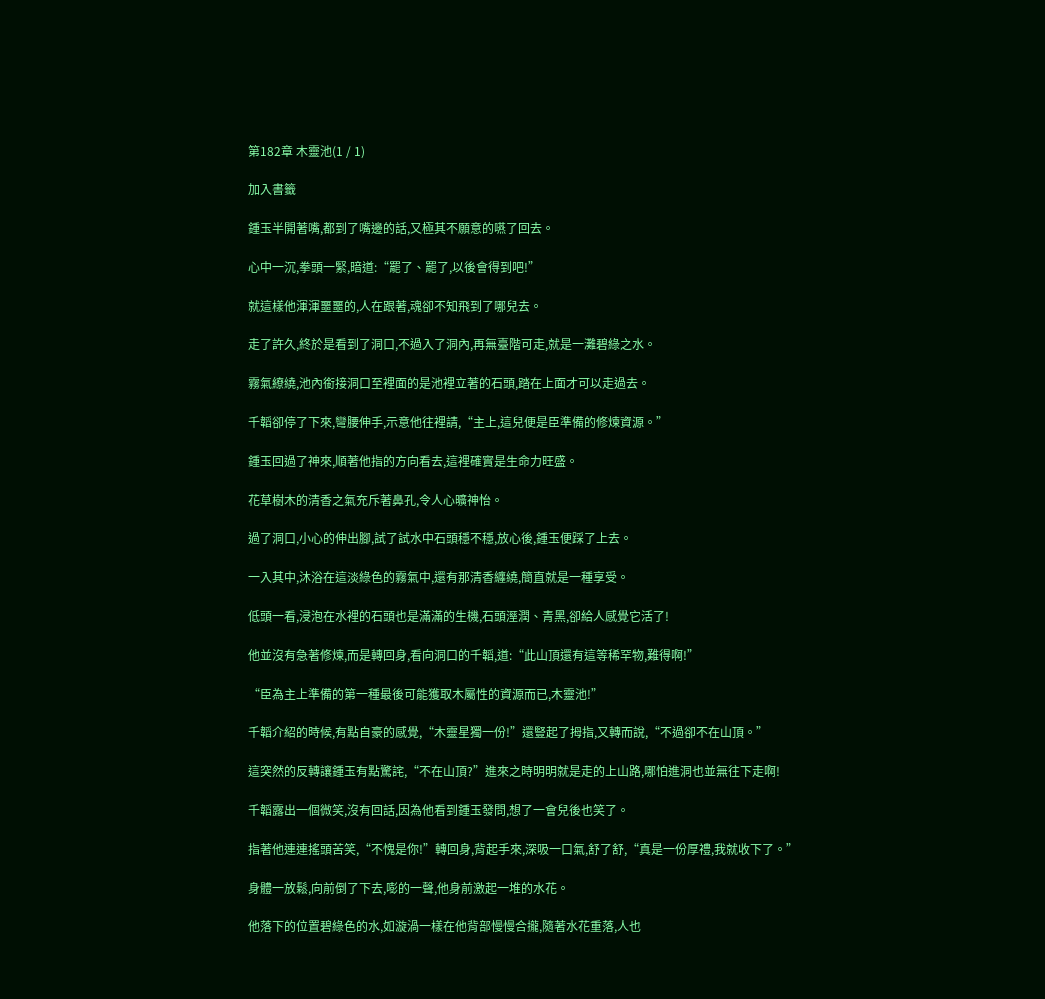第182章 木靈池(1 / 1)

加入書籤

鍾玉半開著嘴,都到了嘴邊的話,又極其不願意的嚥了回去。

心中一沉,拳頭一緊,暗道:“罷了、罷了,以後會得到吧!”

就這樣他渾渾噩噩的,人在跟著,魂卻不知飛到了哪兒去。

走了許久,終於是看到了洞口,不過入了洞內,再無臺階可走,就是一灘碧綠之水。

霧氣繚繞,池內銜接洞口至裡面的是池裡立著的石頭,踏在上面才可以走過去。

千韜卻停了下來,彎腰伸手,示意他往裡請,“主上,這兒便是臣準備的修煉資源。”

鍾玉回過了神來,順著他指的方向看去,這裡確實是生命力旺盛。

花草樹木的清香之氣充斥著鼻孔,令人心曠神怡。

過了洞口,小心的伸出腳,試了試水中石頭穩不穩,放心後,鍾玉便踩了上去。

一入其中,沐浴在這淡綠色的霧氣中,還有那清香纏繞,簡直就是一種享受。

低頭一看,浸泡在水裡的石頭也是滿滿的生機,石頭溼潤、青黑,卻給人感覺它活了!

他並沒有急著修煉,而是轉回身,看向洞口的千韜,道:“此山頂還有這等稀罕物,難得啊!”

“臣為主上準備的第一種最後可能獲取木屬性的資源而已,木靈池!”

千韜介紹的時候,有點自豪的感覺,“木靈星獨一份!”還豎起了拇指,又轉而說,“不過卻不在山頂。”

這突然的反轉讓鍾玉有點驚詫,“不在山頂?”進來之時明明就是走的上山路,哪怕進洞也並無往下走啊!

千韜露出一個微笑,沒有回話,因為他看到鍾玉發問,想了一會兒後也笑了。

指著他連連搖頭苦笑,“不愧是你!”轉回身,背起手來,深吸一口氣,舒了舒,“真是一份厚禮,我就收下了。”

身體一放鬆,向前倒了下去,嘭的一聲,他身前激起一堆的水花。

他落下的位置碧綠色的水,如漩渦一樣在他背部慢慢合攏,隨著水花重落,人也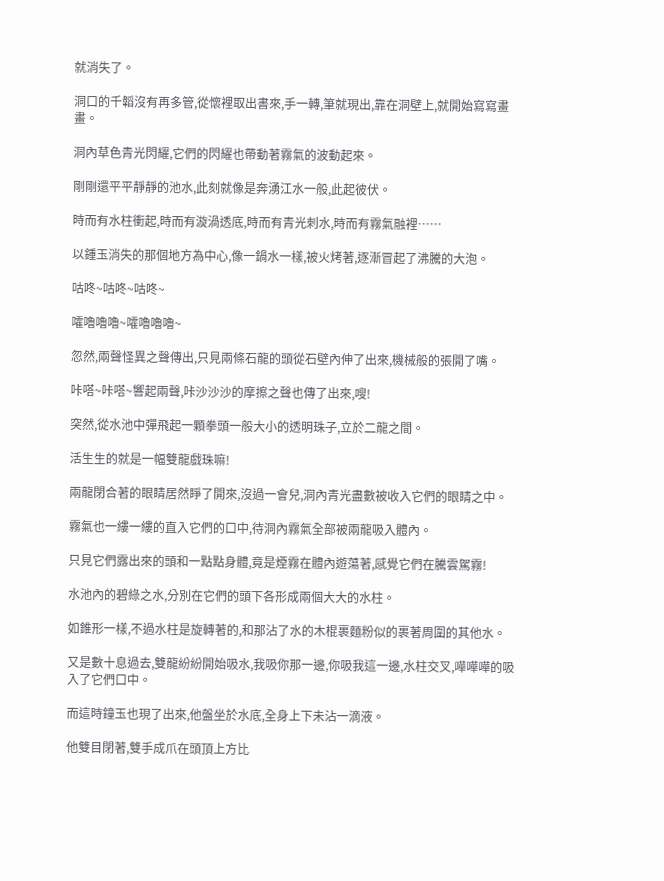就消失了。

洞口的千韜沒有再多管,從懷裡取出書來,手一轉,筆就現出,靠在洞壁上,就開始寫寫畫畫。

洞內草色青光閃耀,它們的閃耀也帶動著霧氣的波動起來。

剛剛還平平靜靜的池水,此刻就像是奔湧江水一般,此起彼伏。

時而有水柱衝起,時而有漩渦透底,時而有青光刺水,時而有霧氣融裡……

以鍾玉消失的那個地方為中心,像一鍋水一樣,被火烤著,逐漸冒起了沸騰的大泡。

咕咚~咕咚~咕咚~

嚯嚕嚕嚕~嚯嚕嚕嚕~

忽然,兩聲怪異之聲傳出,只見兩條石龍的頭從石壁內伸了出來,機械般的張開了嘴。

咔嗒~咔嗒~響起兩聲,咔沙沙沙的摩擦之聲也傳了出來,嗖!

突然,從水池中彈飛起一顆拳頭一般大小的透明珠子,立於二龍之間。

活生生的就是一幅雙龍戲珠嘛!

兩龍閉合著的眼睛居然睜了開來,沒過一會兒,洞內青光盡數被收入它們的眼睛之中。

霧氣也一縷一縷的直入它們的口中,待洞內霧氣全部被兩龍吸入體內。

只見它們露出來的頭和一點點身體,竟是煙霧在體內遊蕩著,感覺它們在騰雲駕霧!

水池內的碧綠之水,分別在它們的頭下各形成兩個大大的水柱。

如錐形一樣,不過水柱是旋轉著的,和那沾了水的木棍裹麵粉似的裹著周圍的其他水。

又是數十息過去,雙龍紛紛開始吸水,我吸你那一邊,你吸我這一邊,水柱交叉,嘩嘩嘩的吸入了它們口中。

而這時鐘玉也現了出來,他盤坐於水底,全身上下未沾一滴液。

他雙目閉著,雙手成爪在頭頂上方比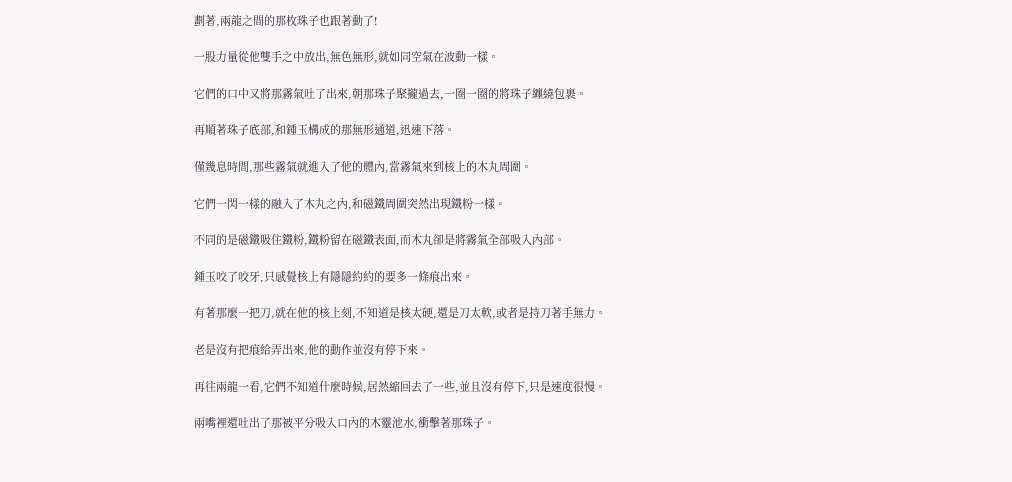劃著,兩龍之間的那枚珠子也跟著動了!

一股力量從他雙手之中放出,無色無形,就如同空氣在波動一樣。

它們的口中又將那霧氣吐了出來,朝那珠子聚攏過去,一圈一圈的將珠子纏繞包裹。

再順著珠子底部,和鍾玉構成的那無形通道,迅速下落。

僅幾息時間,那些霧氣就進入了他的體內,當霧氣來到核上的木丸周圍。

它們一閃一樣的融入了木丸之內,和磁鐵周圍突然出現鐵粉一樣。

不同的是磁鐵吸住鐵粉,鐵粉留在磁鐵表面,而木丸卻是將霧氣全部吸入內部。

鍾玉咬了咬牙,只感覺核上有隱隱約約的要多一條痕出來。

有著那麼一把刀,就在他的核上刻,不知道是核太硬,還是刀太軟,或者是持刀著手無力。

老是沒有把痕給弄出來,他的動作並沒有停下來。

再往兩龍一看,它們不知道什麼時候,居然縮回去了一些,並且沒有停下,只是速度很慢。

兩嘴裡還吐出了那被平分吸入口內的木靈池水,衝擊著那珠子。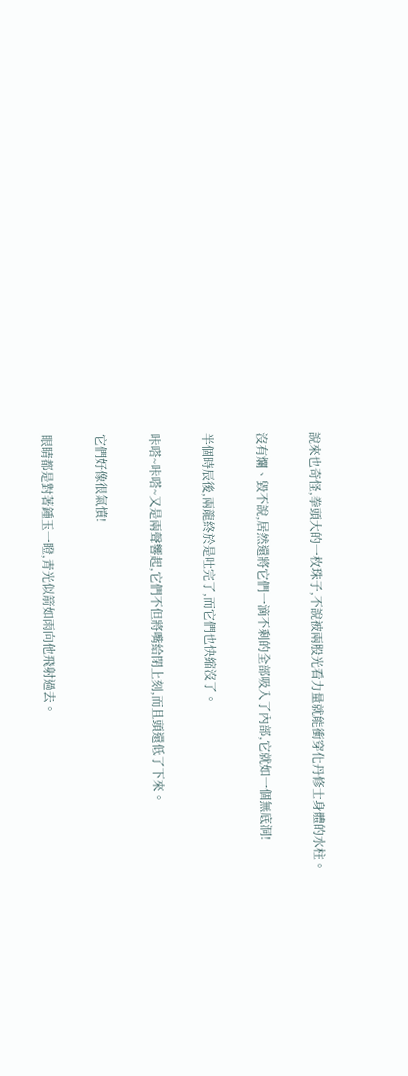說來也奇怪,拳頭大的一枚珠子,不說被兩股光看力量就能衝穿化丹修士身體的水柱。

沒有爛、毀不說,居然還將它們一滴不剩的全部吸入了內部,它就如一個無底洞!

半個時辰後,兩龍終於是吐完了,而它們也快縮沒了。

咔嗒~咔嗒~又是兩聲響起,它們不但將嘴給閉上刻,而且頭還低了下來。

它們好像很氣憤!

眼睛都是對著鍾玉一瞪,青光似箭如雨向他飛射過去。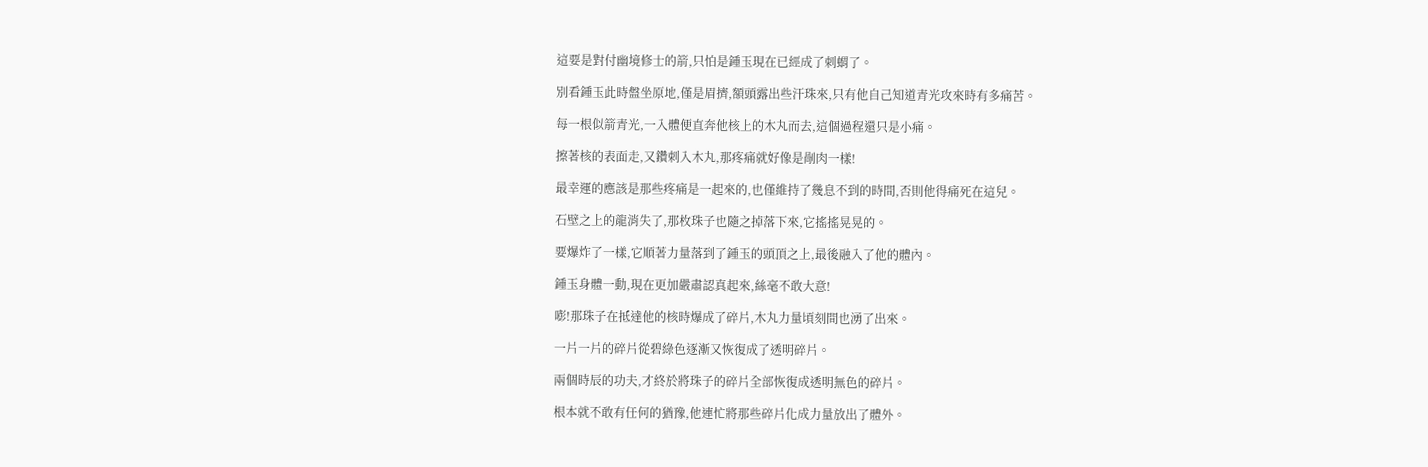這要是對付幽境修士的箭,只怕是鍾玉現在已經成了刺蝟了。

別看鍾玉此時盤坐原地,僅是眉擠,額頭露出些汗珠來,只有他自己知道青光攻來時有多痛苦。

每一根似箭青光,一入體便直奔他核上的木丸而去,這個過程還只是小痛。

擦著核的表面走,又鑽刺入木丸,那疼痛就好像是剮肉一樣!

最幸運的應該是那些疼痛是一起來的,也僅維持了幾息不到的時間,否則他得痛死在這兒。

石壁之上的龍消失了,那枚珠子也隨之掉落下來,它搖搖晃晃的。

要爆炸了一樣,它順著力量落到了鍾玉的頭頂之上,最後融入了他的體內。

鍾玉身體一動,現在更加嚴肅認真起來,絲毫不敢大意!

嘭!那珠子在抵達他的核時爆成了碎片,木丸力量頃刻間也湧了出來。

一片一片的碎片從碧綠色逐漸又恢復成了透明碎片。

兩個時辰的功夫,才終於將珠子的碎片全部恢復成透明無色的碎片。

根本就不敢有任何的猶豫,他連忙將那些碎片化成力量放出了體外。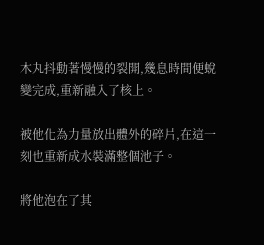木丸抖動著慢慢的裂開,幾息時間便蛻變完成,重新融入了核上。

被他化為力量放出體外的碎片,在這一刻也重新成水裝滿整個池子。

將他泡在了其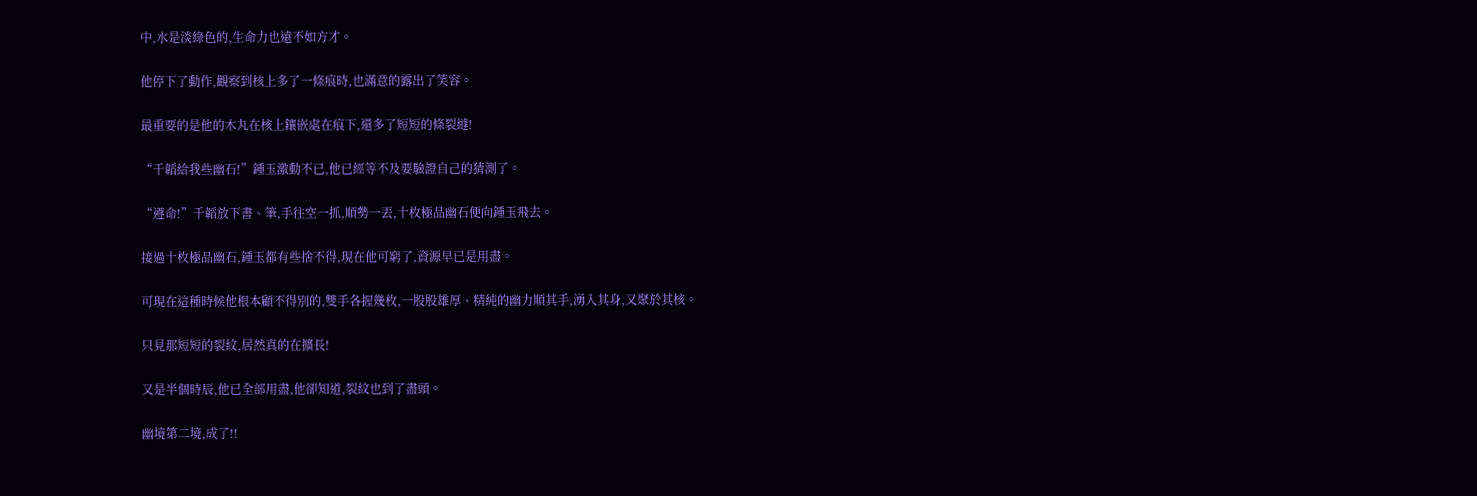中,水是淡綠色的,生命力也遠不如方才。

他停下了動作,觀察到核上多了一條痕時,也滿意的露出了笑容。

最重要的是他的木丸在核上鑲嵌處在痕下,還多了短短的條裂縫!

“千韜給我些幽石!”鍾玉激動不已,他已經等不及要驗證自己的猜測了。

“遵命!”千韜放下書、筆,手往空一抓,順勢一丟,十枚極品幽石便向鍾玉飛去。

接過十枚極品幽石,鍾玉都有些捨不得,現在他可窮了,資源早已是用盡。

可現在這種時候他根本顧不得別的,雙手各握幾枚,一股股雄厚、精純的幽力順其手,湧入其身,又聚於其核。

只見那短短的裂紋,居然真的在擴長!

又是半個時辰,他已全部用盡,他卻知道,裂紋也到了盡頭。

幽境第二境,成了!!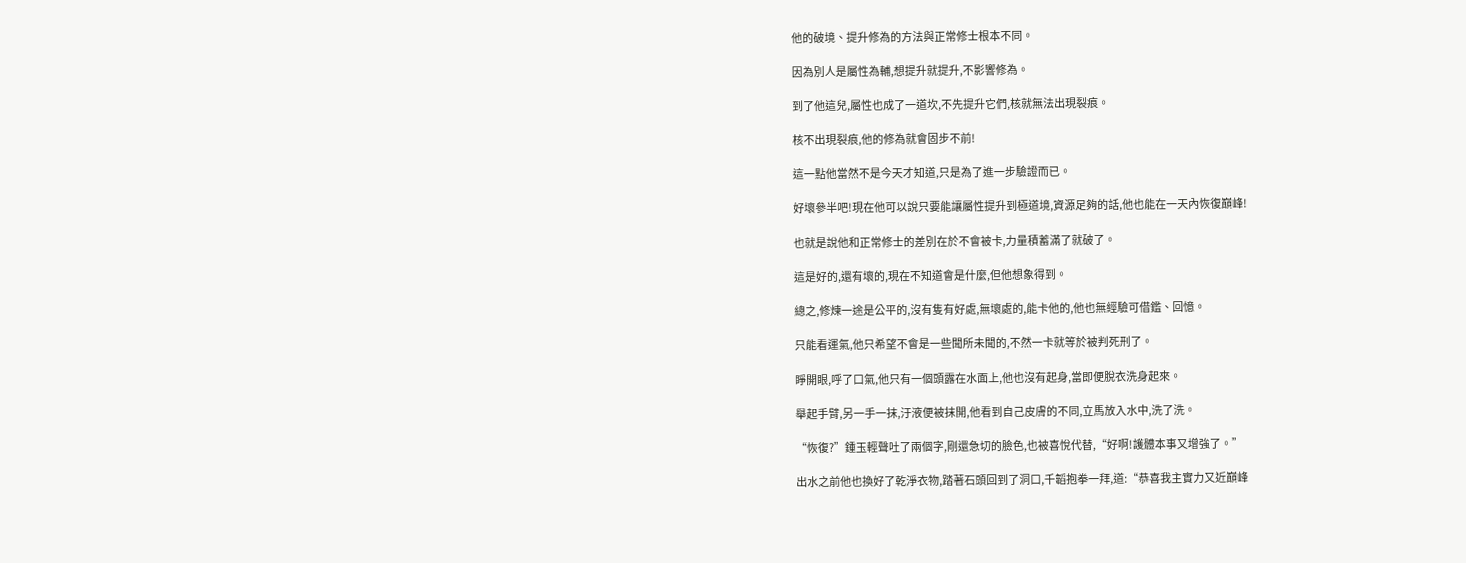他的破境、提升修為的方法與正常修士根本不同。

因為別人是屬性為輔,想提升就提升,不影響修為。

到了他這兒,屬性也成了一道坎,不先提升它們,核就無法出現裂痕。

核不出現裂痕,他的修為就會固步不前!

這一點他當然不是今天才知道,只是為了進一步驗證而已。

好壞參半吧!現在他可以說只要能讓屬性提升到極道境,資源足夠的話,他也能在一天內恢復巔峰!

也就是說他和正常修士的差別在於不會被卡,力量積蓄滿了就破了。

這是好的,還有壞的,現在不知道會是什麼,但他想象得到。

總之,修煉一途是公平的,沒有隻有好處,無壞處的,能卡他的,他也無經驗可借鑑、回憶。

只能看運氣,他只希望不會是一些聞所未聞的,不然一卡就等於被判死刑了。

睜開眼,呼了口氣,他只有一個頭露在水面上,他也沒有起身,當即便脫衣洗身起來。

舉起手臂,另一手一抹,汙液便被抹開,他看到自己皮膚的不同,立馬放入水中,洗了洗。

“恢復?”鍾玉輕聲吐了兩個字,剛還急切的臉色,也被喜悅代替,“好啊!護體本事又增強了。”

出水之前他也換好了乾淨衣物,踏著石頭回到了洞口,千韜抱拳一拜,道:“恭喜我主實力又近巔峰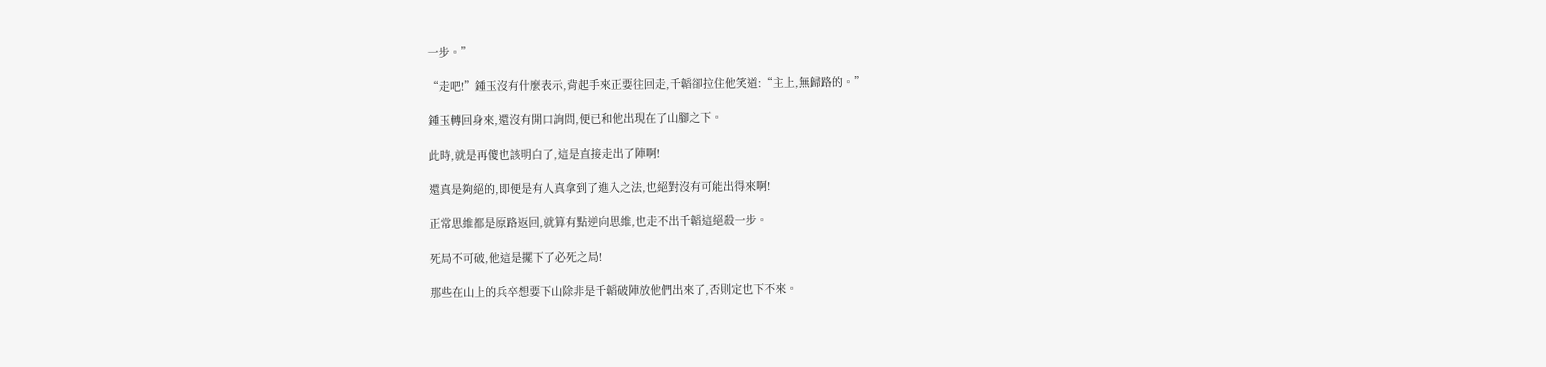一步。”

“走吧!”鍾玉沒有什麼表示,背起手來正要往回走,千韜卻拉住他笑道:“主上,無歸路的。”

鍾玉轉回身來,還沒有開口詢問,便已和他出現在了山腳之下。

此時,就是再傻也該明白了,這是直接走出了陣啊!

還真是夠絕的,即便是有人真拿到了進入之法,也絕對沒有可能出得來啊!

正常思維都是原路返回,就算有點逆向思維,也走不出千韜這絕殺一步。

死局不可破,他這是擺下了必死之局!

那些在山上的兵卒想要下山除非是千韜破陣放他們出來了,否則定也下不來。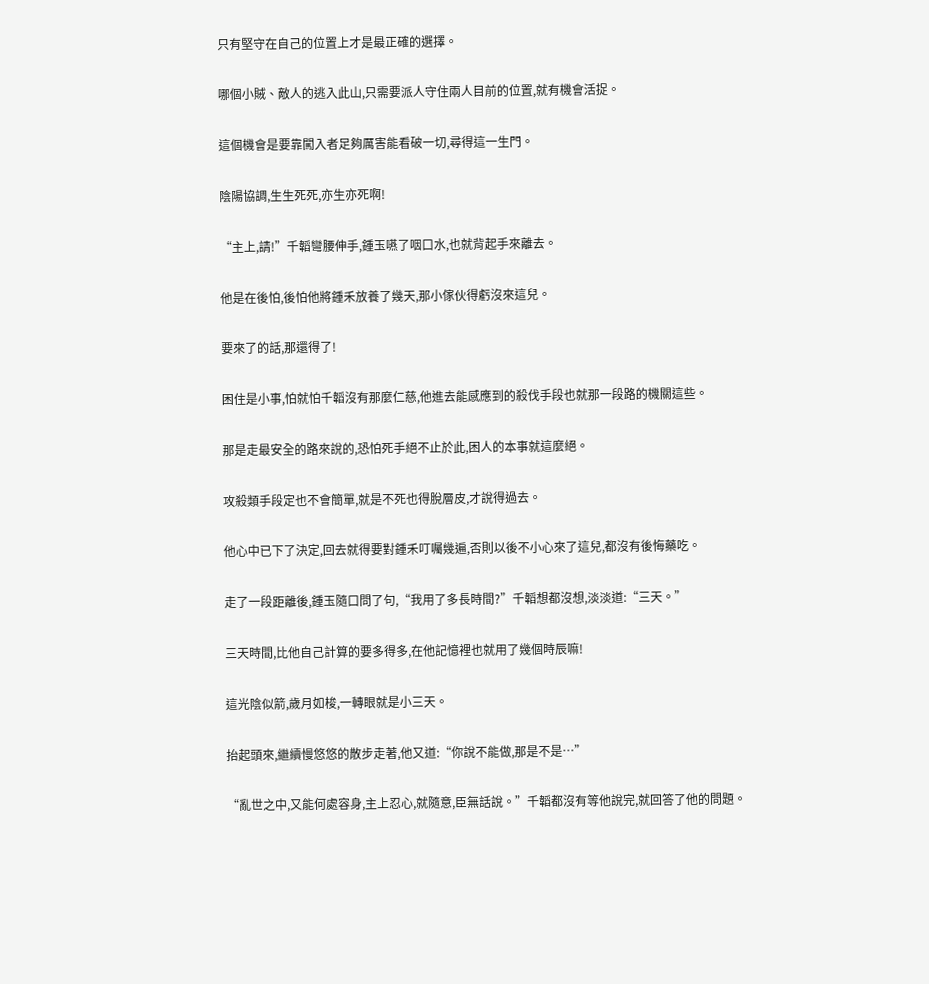只有堅守在自己的位置上才是最正確的選擇。

哪個小賊、敵人的逃入此山,只需要派人守住兩人目前的位置,就有機會活捉。

這個機會是要靠闖入者足夠厲害能看破一切,尋得這一生門。

陰陽協調,生生死死,亦生亦死啊!

“主上,請!”千韜彎腰伸手,鍾玉嚥了咽口水,也就背起手來離去。

他是在後怕,後怕他將鍾禾放養了幾天,那小傢伙得虧沒來這兒。

要來了的話,那還得了!

困住是小事,怕就怕千韜沒有那麼仁慈,他進去能感應到的殺伐手段也就那一段路的機關這些。

那是走最安全的路來說的,恐怕死手絕不止於此,困人的本事就這麼絕。

攻殺類手段定也不會簡單,就是不死也得脫層皮,才說得過去。

他心中已下了決定,回去就得要對鍾禾叮囑幾遍,否則以後不小心來了這兒,都沒有後悔藥吃。

走了一段距離後,鍾玉隨口問了句,“我用了多長時間?”千韜想都沒想,淡淡道:“三天。”

三天時間,比他自己計算的要多得多,在他記憶裡也就用了幾個時辰嘛!

這光陰似箭,歲月如梭,一轉眼就是小三天。

抬起頭來,繼續慢悠悠的散步走著,他又道:“你說不能做,那是不是…”

“亂世之中,又能何處容身,主上忍心,就隨意,臣無話說。”千韜都沒有等他說完,就回答了他的問題。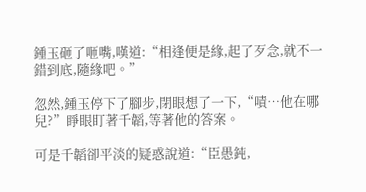鍾玉砸了咂嘴,嘆道:“相逢便是緣,起了歹念,就不一錯到底,隨緣吧。”

忽然,鍾玉停下了腳步,閉眼想了一下,“嘖…他在哪兒?”睜眼盯著千韜,等著他的答案。

可是千韜卻平淡的疑惑說道:“臣愚鈍,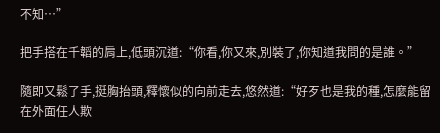不知…”

把手搭在千韜的肩上,低頭沉道:“你看,你又來,別裝了,你知道我問的是誰。”

隨即又鬆了手,挺胸抬頭,釋懷似的向前走去,悠然道:“好歹也是我的種,怎麼能留在外面任人欺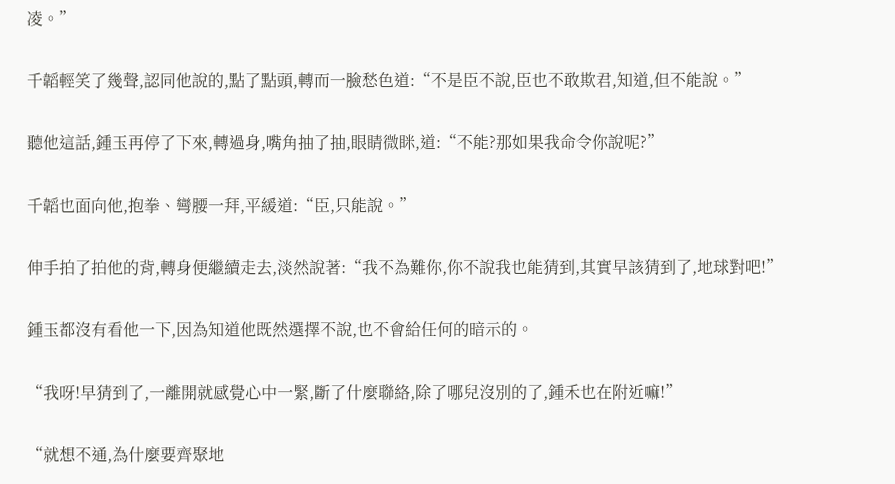凌。”

千韜輕笑了幾聲,認同他說的,點了點頭,轉而一臉愁色道:“不是臣不說,臣也不敢欺君,知道,但不能說。”

聽他這話,鍾玉再停了下來,轉過身,嘴角抽了抽,眼睛微眯,道:“不能?那如果我命令你說呢?”

千韜也面向他,抱拳、彎腰一拜,平緩道:“臣,只能說。”

伸手拍了拍他的背,轉身便繼續走去,淡然說著:“我不為難你,你不說我也能猜到,其實早該猜到了,地球對吧!”

鍾玉都沒有看他一下,因為知道他既然選擇不說,也不會給任何的暗示的。

“我呀!早猜到了,一離開就感覺心中一緊,斷了什麼聯絡,除了哪兒沒別的了,鍾禾也在附近嘛!”

“就想不通,為什麼要齊聚地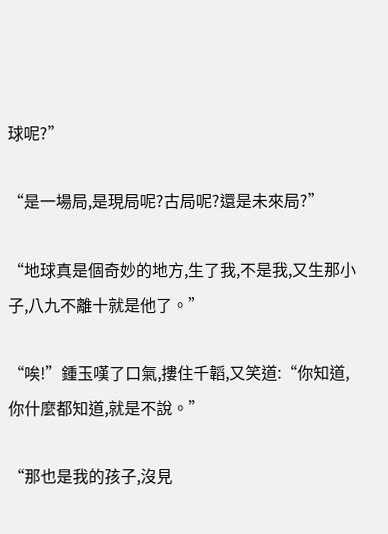球呢?”

“是一場局,是現局呢?古局呢?還是未來局?”

“地球真是個奇妙的地方,生了我,不是我,又生那小子,八九不離十就是他了。”

“唉!”鍾玉嘆了口氣,摟住千韜,又笑道:“你知道,你什麼都知道,就是不說。”

“那也是我的孩子,沒見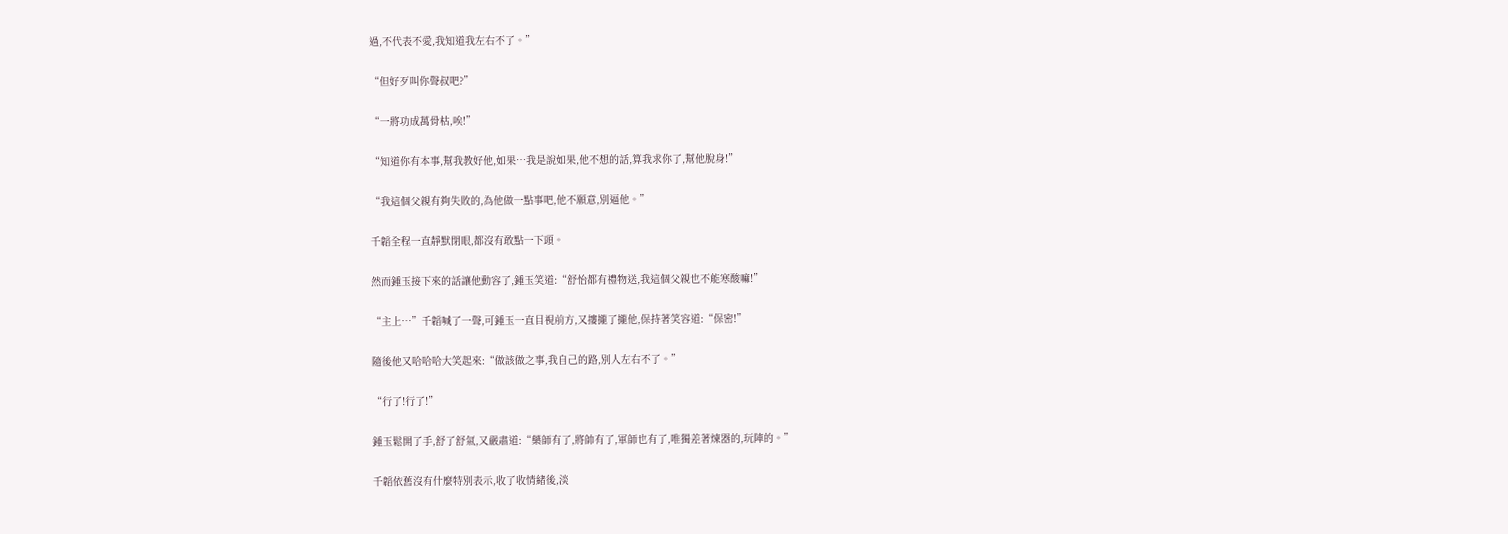過,不代表不愛,我知道我左右不了。”

“但好歹叫你聲叔吧?”

“一將功成萬骨枯,唉!”

“知道你有本事,幫我教好他,如果…我是說如果,他不想的話,算我求你了,幫他脫身!”

“我這個父親有夠失敗的,為他做一點事吧,他不願意,別逼他。”

千韜全程一直靜默閉眼,都沒有敢點一下頭。

然而鍾玉接下來的話讓他動容了,鍾玉笑道:“舒怡都有禮物送,我這個父親也不能寒酸嘛!”

“主上…”千韜喊了一聲,可鍾玉一直目視前方,又摟攏了攏他,保持著笑容道:“保密!”

隨後他又哈哈哈大笑起來:“做該做之事,我自己的路,別人左右不了。”

“行了!行了!”

鍾玉鬆開了手,舒了舒氣,又嚴肅道:“藥師有了,將帥有了,軍師也有了,唯獨差著煉器的,玩陣的。”

千韜依舊沒有什麼特別表示,收了收情緒後,淡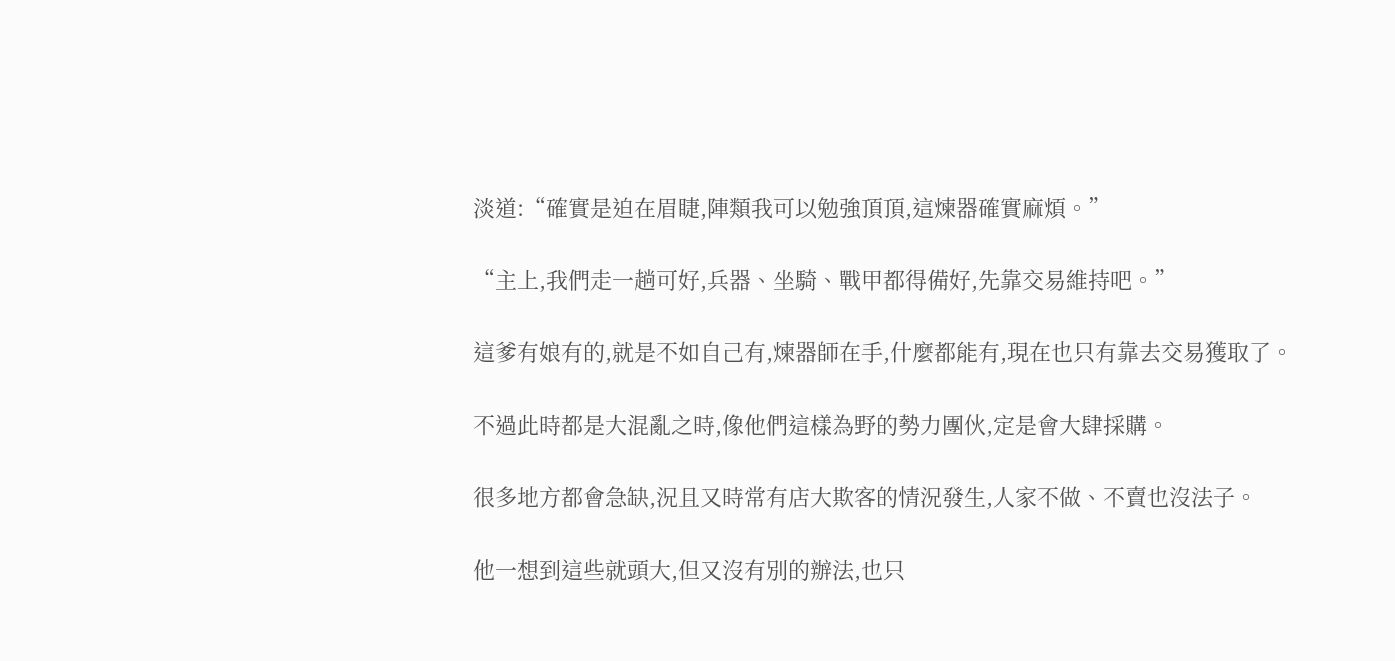淡道:“確實是迫在眉睫,陣類我可以勉強頂頂,這煉器確實麻煩。”

“主上,我們走一趟可好,兵器、坐騎、戰甲都得備好,先靠交易維持吧。”

這爹有娘有的,就是不如自己有,煉器師在手,什麼都能有,現在也只有靠去交易獲取了。

不過此時都是大混亂之時,像他們這樣為野的勢力團伙,定是會大肆採購。

很多地方都會急缺,況且又時常有店大欺客的情況發生,人家不做、不賣也沒法子。

他一想到這些就頭大,但又沒有別的辦法,也只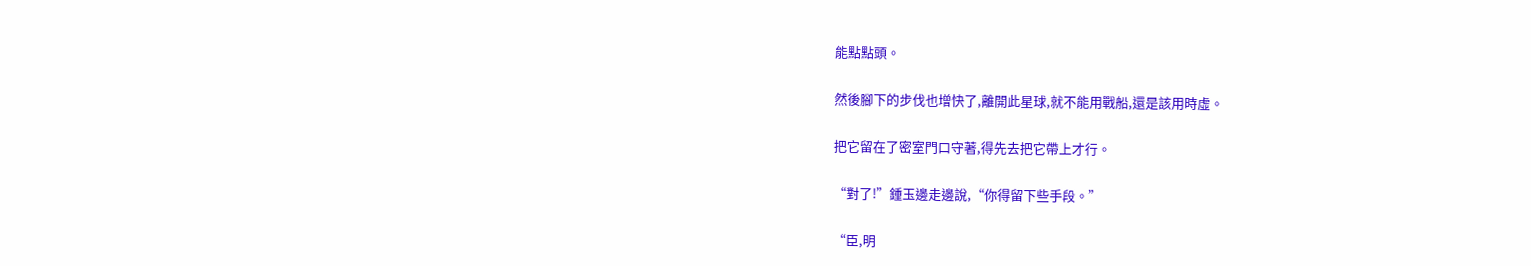能點點頭。

然後腳下的步伐也增快了,離開此星球,就不能用戰船,還是該用時虛。

把它留在了密室門口守著,得先去把它帶上才行。

“對了!”鍾玉邊走邊說,“你得留下些手段。”

“臣,明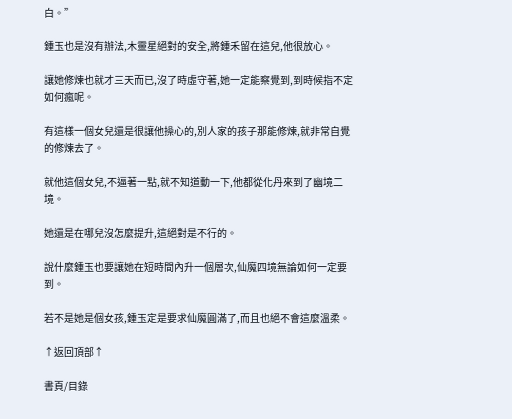白。”

鍾玉也是沒有辦法,木靈星絕對的安全,將鍾禾留在這兒,他很放心。

讓她修煉也就才三天而已,沒了時虛守著,她一定能察覺到,到時候指不定如何瘋呢。

有這樣一個女兒還是很讓他操心的,別人家的孩子那能修煉,就非常自覺的修煉去了。

就他這個女兒,不逼著一點,就不知道動一下,他都從化丹來到了幽境二境。

她還是在哪兒沒怎麼提升,這絕對是不行的。

說什麼鍾玉也要讓她在短時間內升一個層次,仙魔四境無論如何一定要到。

若不是她是個女孩,鍾玉定是要求仙魔圓滿了,而且也絕不會這麼溫柔。

↑返回頂部↑

書頁/目錄